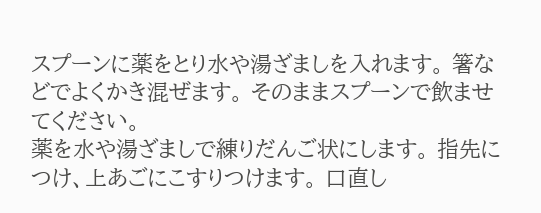スプーンに薬をとり水や湯ざましを入れます。 箸などでよくかき混ぜます。 そのままスプーンで飲ませてください。
薬を水や湯ざましで練りだんご状にします。 指先につけ、上あごにこすりつけます。 口直し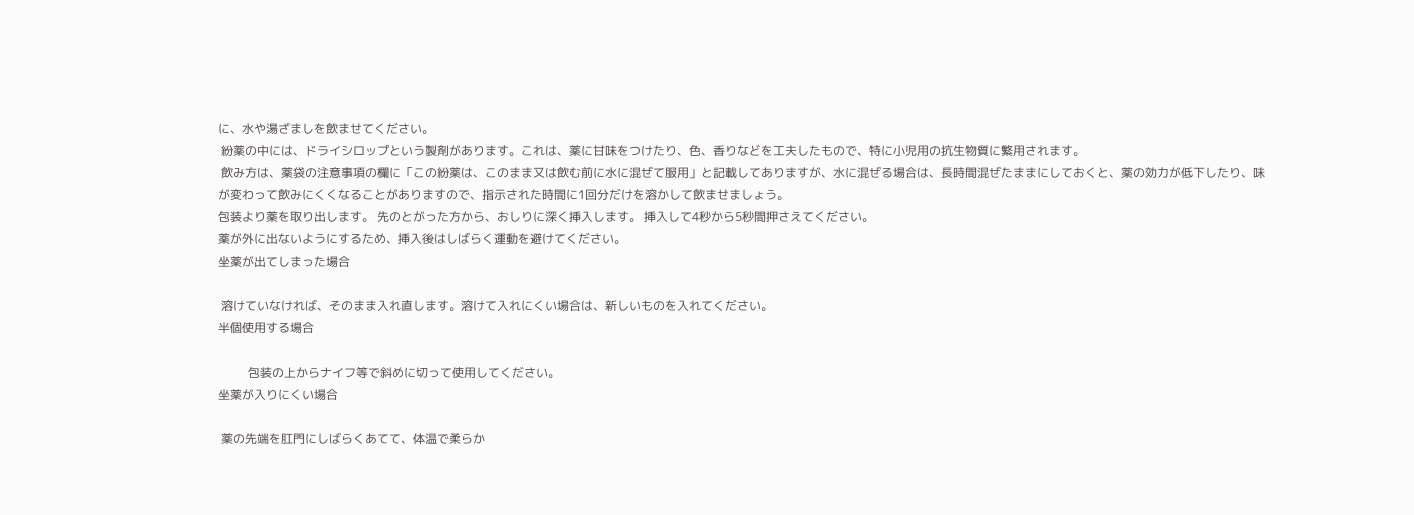に、水や湯ざましを飲ませてください。
 紛薬の中には、ドライシロップという製剤があります。これは、薬に甘味をつけたり、色、香りなどを工夫したもので、特に小児用の抗生物質に繁用されます。
 飲み方は、薬袋の注意事項の欄に「この紛薬は、このまま又は飲む前に水に混ぜて服用」と記載してありますが、水に混ぜる場合は、長時間混ぜたままにしておくと、薬の効力が低下したり、味が変わって飲みにくくなることがありますので、指示された時間に1回分だけを溶かして飲ませましょう。
包装より薬を取り出します。 先のとがった方から、おしりに深く挿入します。 挿入して4秒から5秒間押さえてください。
薬が外に出ないようにするため、挿入後はしばらく運動を避けてください。
坐薬が出てしまった場合

 溶けていなければ、そのまま入れ直します。溶けて入れにくい場合は、新しいものを入れてください。
半個使用する場合

          包装の上からナイフ等で斜めに切って使用してください。
坐薬が入りにくい場合

 薬の先端を肛門にしばらくあてて、体温で柔らか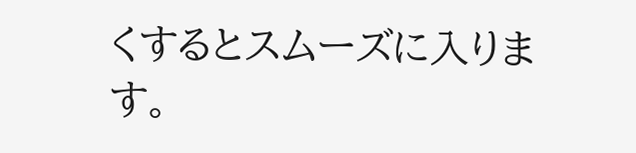くするとスムーズに入ります。